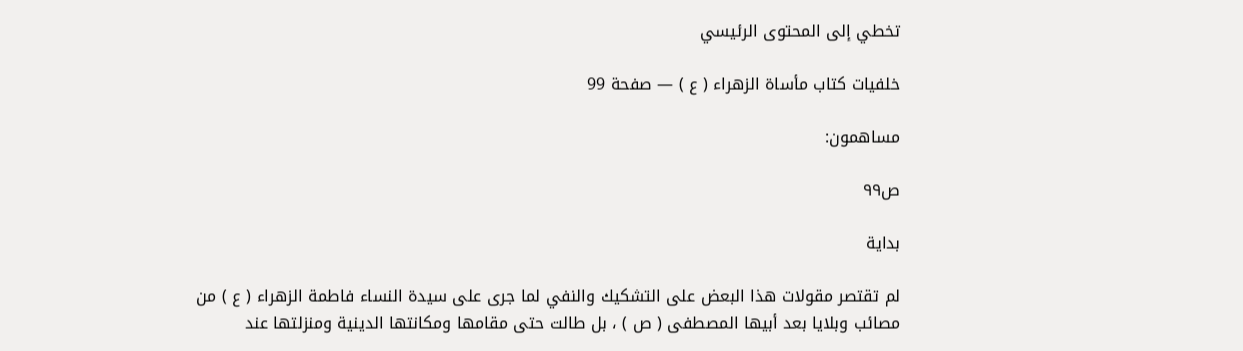تخطي إلى المحتوى الرئيسي

خلفيات كتاب مأساة الزهراء ( ع ) — صفحة 99

مساهمون:

ص٩٩

بداية

لم تقتصر مقولات هذا البعض على التشكيك والنفي لما جرى على سيدة النساء فاطمة الزهراء ( ع ) من مصائب وبلايا بعد أبيها المصطفى ( ص ) ، بل طالت حتى مقامها ومكانتها الدينية ومنزلتها عند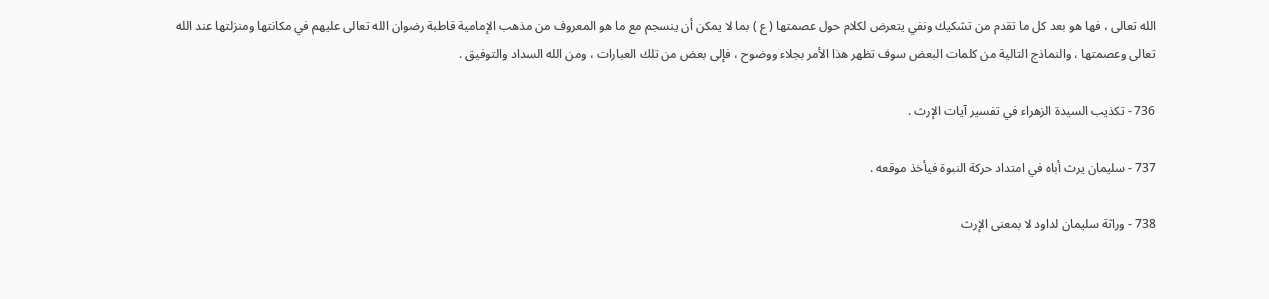الله تعالى ، فها هو بعد كل ما تقدم من تشكيك ونفي يتعرض لكلام حول عصمتها ( ع ) بما لا يمكن أن ينسجم مع ما هو المعروف من مذهب الإمامية قاطبة رضوان الله تعالى عليهم في مكانتها ومنزلتها عند الله تعالى وعصمتها ، والنماذج التالية من كلمات البعض سوف تظهر هذا الأمر بجلاء ووضوح ، فإلى بعض من تلك العبارات ، ومن الله السداد والتوفيق .

736 - تكذيب السيدة الزهراء في تفسير آيات الإرث .

737 - سليمان يرث أباه في امتداد حركة النبوة فيأخذ موقعه .

738 - وراثة سليمان لداود لا بمعنى الإرث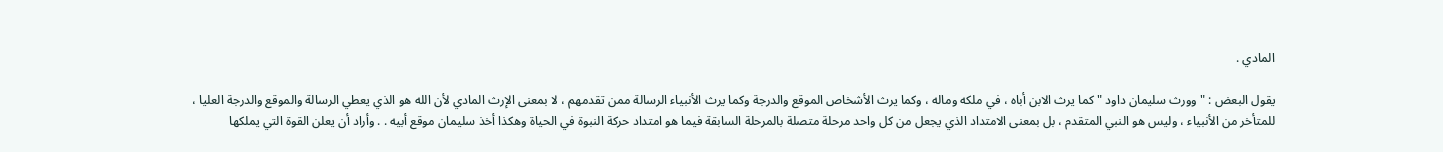المادي .

يقول البعض : " وورث سليمان داود " كما يرث الابن أباه ، في ملكه وماله ، وكما يرث الأشخاص الموقع والدرجة وكما يرث الأنبياء الرسالة ممن تقدمهم ، لا بمعنى الإرث المادي لأن الله هو الذي يعطي الرسالة والموقع والدرجة العليا ، للمتأخر من الأنبياء ، وليس هو النبي المتقدم ، بل بمعنى الامتداد الذي يجعل من كل واحد مرحلة متصلة بالمرحلة السابقة فيما هو امتداد حركة النبوة في الحياة وهكذا أخذ سليمان موقع أبيه . . وأراد أن يعلن القوة التي يملكها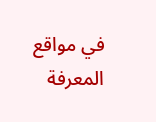في مواقع المعرفة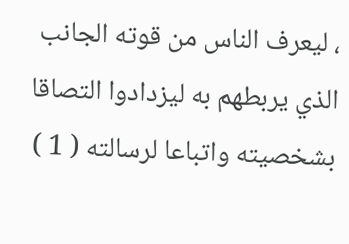، ليعرف الناس من قوته الجانب الذي يربطهم به ليزدادوا التصاقا بشخصيته واتباعا لرسالته ( 1 )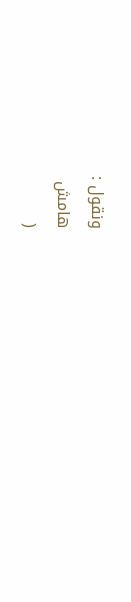ونقول :
هامش
(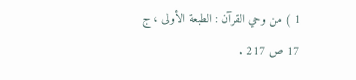1 ) من وحي القرآن : الطبعة الأولى ، ج 17 ص 217 .